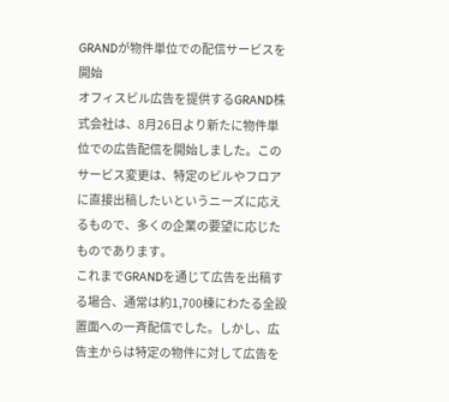GRANDが物件単位での配信サービスを開始
オフィスビル広告を提供するGRAND株式会社は、8月26日より新たに物件単位での広告配信を開始しました。このサービス変更は、特定のビルやフロアに直接出稿したいというニーズに応えるもので、多くの企業の要望に応じたものであります。
これまでGRANDを通じて広告を出稿する場合、通常は約1,700棟にわたる全設置面への一斉配信でした。しかし、広告主からは特定の物件に対して広告を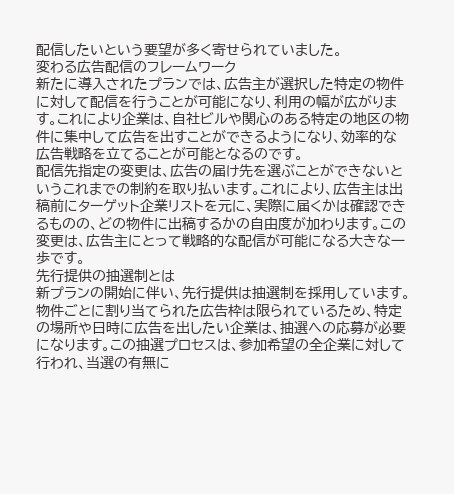配信したいという要望が多く寄せられていました。
変わる広告配信のフレームワーク
新たに導入されたプランでは、広告主が選択した特定の物件に対して配信を行うことが可能になり、利用の幅が広がります。これにより企業は、自社ビルや関心のある特定の地区の物件に集中して広告を出すことができるようになり、効率的な広告戦略を立てることが可能となるのです。
配信先指定の変更は、広告の届け先を選ぶことができないというこれまでの制約を取り払います。これにより、広告主は出稿前にターゲット企業リストを元に、実際に届くかは確認できるものの、どの物件に出稿するかの自由度が加わります。この変更は、広告主にとって戦略的な配信が可能になる大きな一歩です。
先行提供の抽選制とは
新プランの開始に伴い、先行提供は抽選制を採用しています。物件ごとに割り当てられた広告枠は限られているため、特定の場所や日時に広告を出したい企業は、抽選への応募が必要になります。この抽選プロセスは、参加希望の全企業に対して行われ、当選の有無に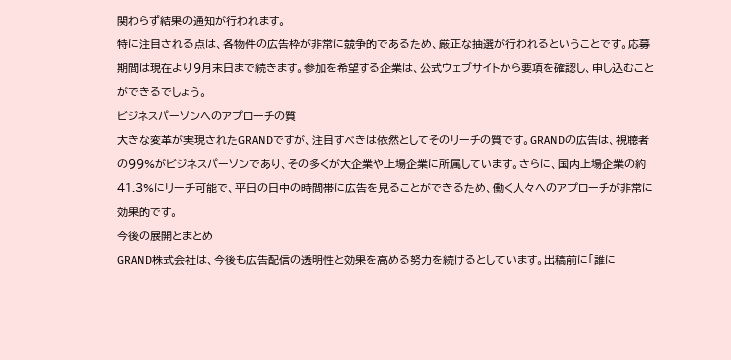関わらず結果の通知が行われます。
特に注目される点は、各物件の広告枠が非常に競争的であるため、厳正な抽選が行われるということです。応募期間は現在より9月末日まで続きます。参加を希望する企業は、公式ウェブサイトから要項を確認し、申し込むことができるでしょう。
ビジネスパーソンへのアプローチの質
大きな変革が実現されたGRANDですが、注目すべきは依然としてそのリーチの質です。GRANDの広告は、視聴者の99%がビジネスパーソンであり、その多くが大企業や上場企業に所属しています。さらに、国内上場企業の約41.3%にリーチ可能で、平日の日中の時間帯に広告を見ることができるため、働く人々へのアプローチが非常に効果的です。
今後の展開とまとめ
GRAND株式会社は、今後も広告配信の透明性と効果を高める努力を続けるとしています。出稿前に「誰に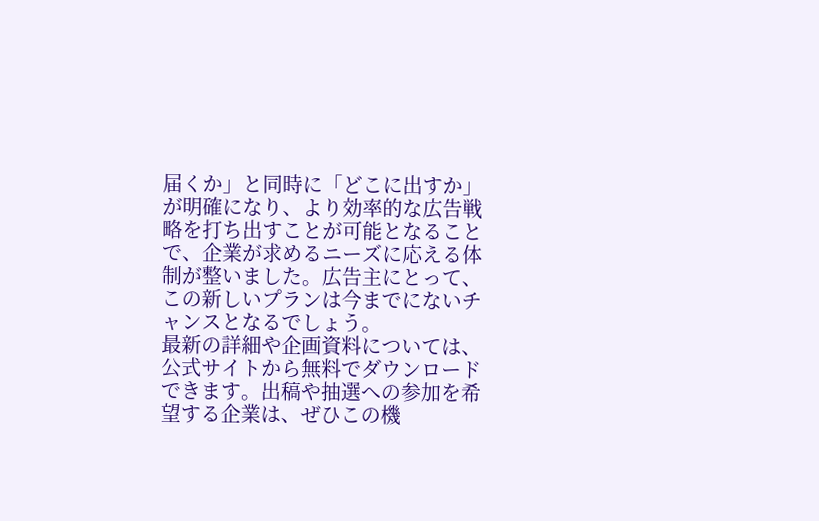届くか」と同時に「どこに出すか」が明確になり、より効率的な広告戦略を打ち出すことが可能となることで、企業が求めるニーズに応える体制が整いました。広告主にとって、この新しいプランは今までにないチャンスとなるでしょう。
最新の詳細や企画資料については、公式サイトから無料でダウンロードできます。出稿や抽選への参加を希望する企業は、ぜひこの機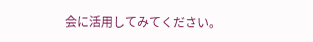会に活用してみてください。